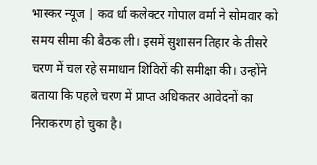भास्कर न्यूज | कव र्धा कलेक्टर गोपाल वर्मा ने सोमवार को समय सीमा की बैठक ली। इसमें सुशासन तिहार के तीसरे चरण में चल रहे समाधान शिविरों की समीक्षा की। उन्होंने बताया कि पहले चरण में प्राप्त अधिकतर आवेदनों का निराकरण हो चुका है।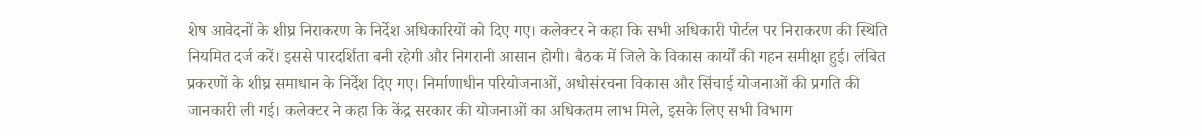शेष आवेदनों के शीघ्र निराकरण के निर्देश अधिकारियों को दिए गए। कलेक्टर ने कहा कि सभी अधिकारी पोर्टल पर निराकरण की स्थिति नियमित दर्ज करें। इससे पारदर्शिता बनी रहेगी और निगरानी आसान होगी। बैठक में जिले के विकास कार्यों की गहन समीक्षा हुई। लंबित प्रकरणों के शीघ्र समाधान के निर्देश दिए गए। निर्माणाधीन परियोजनाओं, अधोसंरचना विकास और सिंचाई योजनाओं की प्रगति की जानकारी ली गई। कलेक्टर ने कहा कि केंद्र सरकार की योजनाओं का अधिकतम लाभ मिले, इसके लिए सभी विभाग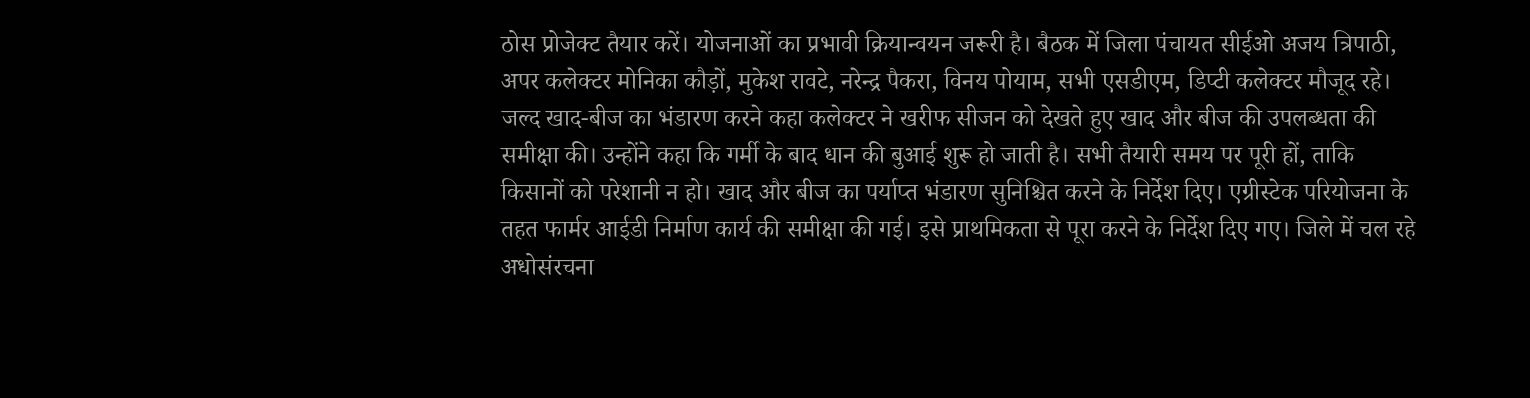ठोस प्रोजेक्ट तैयार करें। योजनाओं का प्रभावी क्रियान्वयन जरूरी है। बैठक में जिला पंचायत सीईओ अजय त्रिपाठी, अपर कलेक्टर मोनिका कौड़ों, मुकेश रावटे, नरेन्द्र पैकरा, विनय पोयाम, सभी एसडीएम, डिप्टी कलेक्टर मौजूद रहे। जल्द खाद-बीज का भंडारण करने कहा कलेक्टर ने खरीफ सीजन को देखते हुए खाद और बीज की उपलब्धता की समीक्षा की। उन्होंने कहा कि गर्मी के बाद धान की बुआई शुरू हो जाती है। सभी तैयारी समय पर पूरी हों, ताकि किसानों को परेशानी न हो। खाद और बीज का पर्याप्त भंडारण सुनिश्चित करने के निर्देश दिए। एग्रीस्टेक परियोजना के तहत फार्मर आईडी निर्माण कार्य की समीक्षा की गई। इसे प्राथमिकता से पूरा करने के निर्देश दिए गए। जिले में चल रहे अधोसंरचना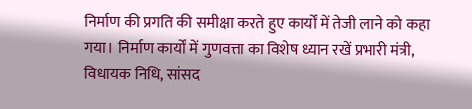निर्माण की प्रगति की समीक्षा करते हुए कार्यों में तेजी लाने को कहा गया। निर्माण कार्यों में गुणवत्ता का विशेष ध्यान रखें प्रभारी मंत्री, विधायक निधि, सांसद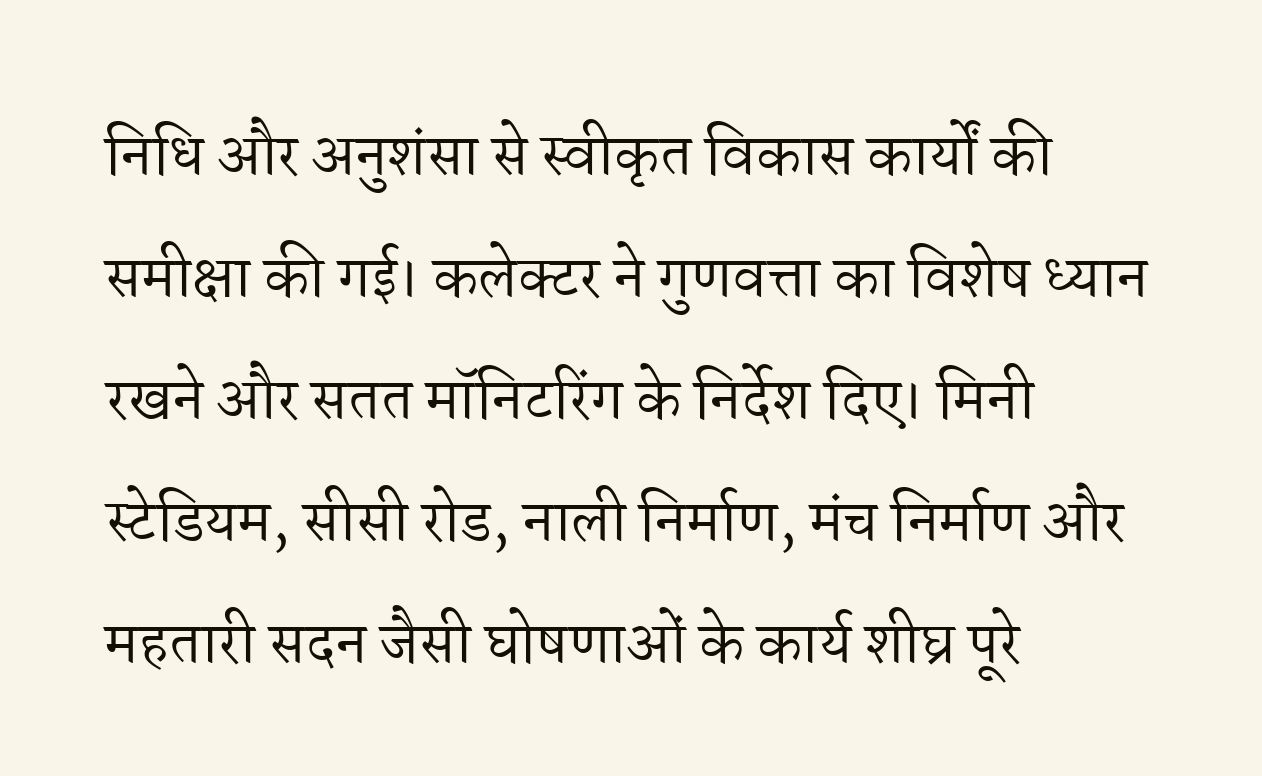निधि और अनुशंसा से स्वीकृत विकास कार्यों की समीक्षा की गई। कलेक्टर ने गुणवत्ता का विशेष ध्यान रखने और सतत मॉनिटरिंग के निर्देश दिए। मिनी स्टेडियम, सीसी रोड, नाली निर्माण, मंच निर्माण और महतारी सदन जैसी घोषणाओं के कार्य शीघ्र पूरे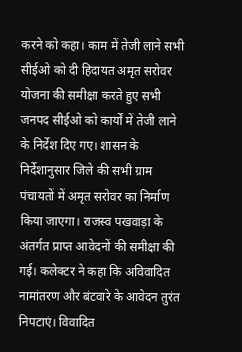करने को कहा। काम में तेजी लाने सभी सीईओ को दी हिदायत अमृत सरोवर योजना की समीक्षा करते हुए सभी जनपद सीईओ को कार्यों में तेजी लाने के निर्देश दिए गए। शासन के निर्देशानुसार जिले की सभी ग्राम पंचायतों में अमृत सरोवर का निर्माण किया जाएगा। राजस्व पखवाड़ा के अंतर्गत प्राप्त आवेदनों की समीक्षा की गई। कलेक्टर ने कहा कि अविवादित नामांतरण और बंटवारे के आवेदन तुरंत निपटाएं। विवादित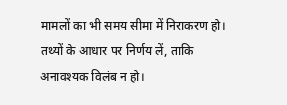मामलों का भी समय सीमा में निराकरण हो। तथ्यों के आधार पर निर्णय लें, ताकि अनावश्यक विलंब न हो।